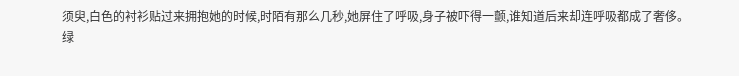须臾,白色的衬衫贴过来拥抱她的时候,时陌有那么几秒,她屏住了呼吸,身子被吓得一颤,谁知道后来却连呼吸都成了奢侈。
绿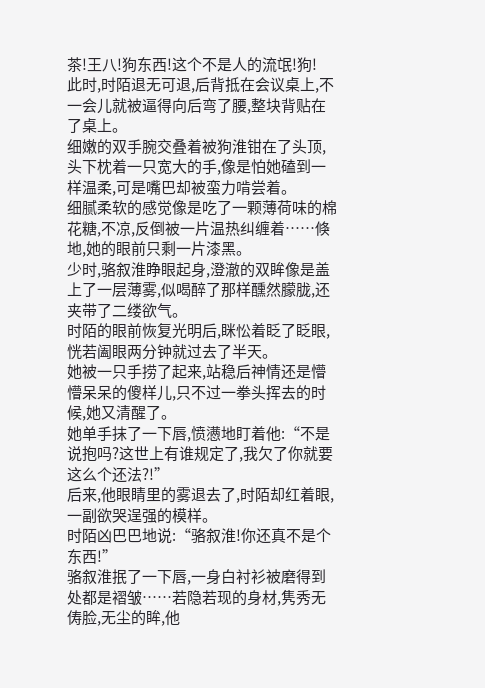茶!王八!狗东西!这个不是人的流氓!狗!
此时,时陌退无可退,后背抵在会议桌上,不一会儿就被逼得向后弯了腰,整块背贴在了桌上。
细嫩的双手腕交叠着被狗淮钳在了头顶,头下枕着一只宽大的手,像是怕她磕到一样温柔,可是嘴巴却被蛮力啃尝着。
细腻柔软的感觉像是吃了一颗薄荷味的棉花糖,不凉,反倒被一片温热纠缠着……倏地,她的眼前只剩一片漆黑。
少时,骆叙淮睁眼起身,澄澈的双眸像是盖上了一层薄雾,似喝醉了那样醺然朦胧,还夹带了二缕欲气。
时陌的眼前恢复光明后,眯忪着眨了眨眼,恍若阖眼两分钟就过去了半天。
她被一只手捞了起来,站稳后神情还是懵懵呆呆的傻样儿,只不过一拳头挥去的时候,她又清醒了。
她单手抹了一下唇,愤懑地盯着他:“不是说抱吗?这世上有谁规定了,我欠了你就要这么个还法?!”
后来,他眼睛里的雾退去了,时陌却红着眼,一副欲哭逞强的模样。
时陌凶巴巴地说:“骆叙淮!你还真不是个东西!”
骆叙淮抿了一下唇,一身白衬衫被磨得到处都是褶皱……若隐若现的身材,隽秀无俦脸,无尘的眸,他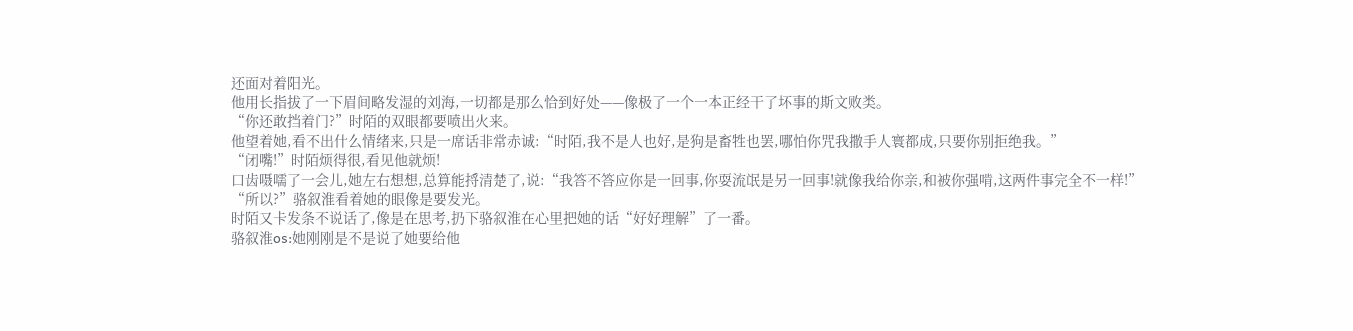还面对着阳光。
他用长指拔了一下眉间略发湿的刘海,一切都是那么恰到好处——像极了一个一本正经干了坏事的斯文败类。
“你还敢挡着门?”时陌的双眼都要喷出火来。
他望着她,看不出什么情绪来,只是一席话非常赤诚:“时陌,我不是人也好,是狗是畜牲也罢,哪怕你咒我撒手人寰都成,只要你别拒绝我。”
“闭嘴!”时陌烦得很,看见他就烦!
口齿嗫嚅了一会儿,她左右想想,总算能捋清楚了,说:“我答不答应你是一回事,你耍流氓是另一回事!就像我给你亲,和被你强啃,这两件事完全不一样!”
“所以?”骆叙淮看着她的眼像是要发光。
时陌又卡发条不说话了,像是在思考,扔下骆叙淮在心里把她的话“好好理解”了一番。
骆叙淮os:她刚刚是不是说了她要给他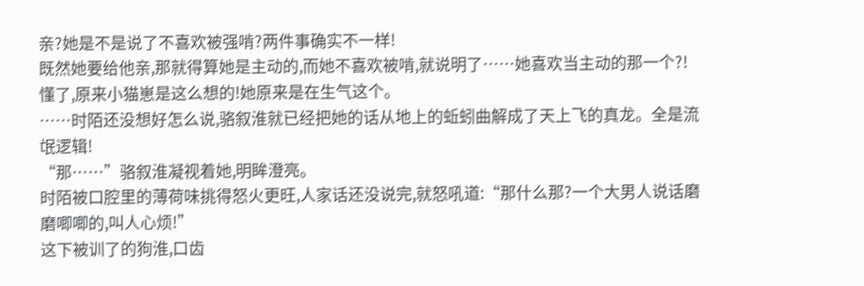亲?她是不是说了不喜欢被强啃?两件事确实不一样!
既然她要给他亲,那就得算她是主动的,而她不喜欢被啃,就说明了……她喜欢当主动的那一个?!
懂了,原来小猫崽是这么想的!她原来是在生气这个。
……时陌还没想好怎么说,骆叙淮就已经把她的话从地上的蚯蚓曲解成了天上飞的真龙。全是流氓逻辑!
“那……”骆叙淮凝视着她,明眸澄亮。
时陌被口腔里的薄荷味挑得怒火更旺,人家话还没说完,就怒吼道:“那什么那?一个大男人说话磨磨唧唧的,叫人心烦!”
这下被训了的狗淮,口齿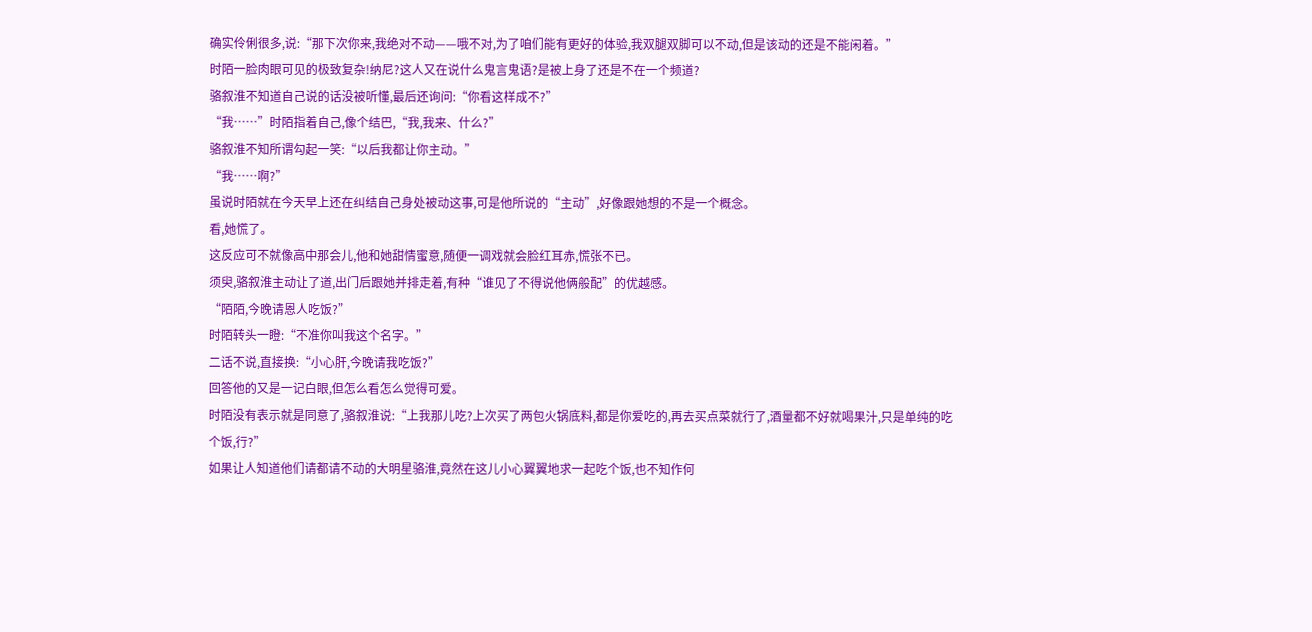确实伶俐很多,说:“那下次你来,我绝对不动——哦不对,为了咱们能有更好的体验,我双腿双脚可以不动,但是该动的还是不能闲着。”
时陌一脸肉眼可见的极致复杂!纳尼?这人又在说什么鬼言鬼语?是被上身了还是不在一个频道?
骆叙淮不知道自己说的话没被听懂,最后还询问:“你看这样成不?”
“我……”时陌指着自己,像个结巴,“我,我来、什么?”
骆叙淮不知所谓勾起一笑:“以后我都让你主动。”
“我……啊?”
虽说时陌就在今天早上还在纠结自己身处被动这事,可是他所说的“主动”,好像跟她想的不是一个概念。
看,她慌了。
这反应可不就像高中那会儿,他和她甜情蜜意,随便一调戏就会脸红耳赤,慌张不已。
须臾,骆叙淮主动让了道,出门后跟她并排走着,有种“谁见了不得说他俩般配”的优越感。
“陌陌,今晚请恩人吃饭?”
时陌转头一瞪:“不准你叫我这个名字。”
二话不说,直接换:“小心肝,今晚请我吃饭?”
回答他的又是一记白眼,但怎么看怎么觉得可爱。
时陌没有表示就是同意了,骆叙淮说:“上我那儿吃?上次买了两包火锅底料,都是你爱吃的,再去买点菜就行了,酒量都不好就喝果汁,只是单纯的吃个饭,行?”
如果让人知道他们请都请不动的大明星骆淮,竟然在这儿小心翼翼地求一起吃个饭,也不知作何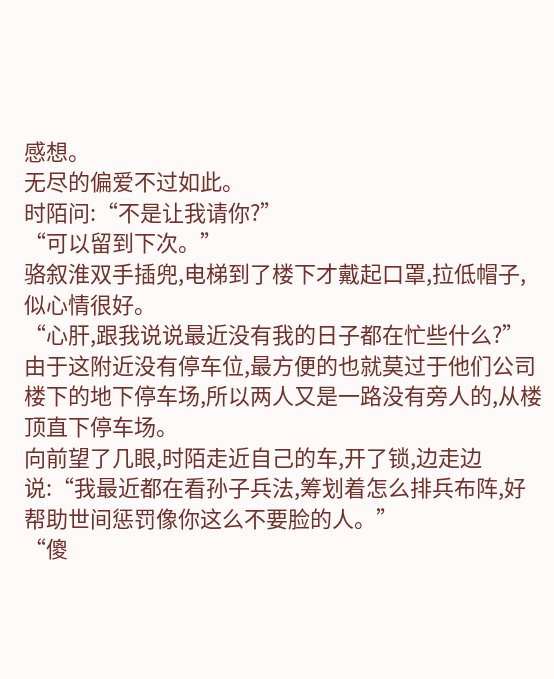感想。
无尽的偏爱不过如此。
时陌问:“不是让我请你?”
“可以留到下次。”
骆叙淮双手插兜,电梯到了楼下才戴起口罩,拉低帽子,似心情很好。
“心肝,跟我说说最近没有我的日子都在忙些什么?”
由于这附近没有停车位,最方便的也就莫过于他们公司楼下的地下停车场,所以两人又是一路没有旁人的,从楼顶直下停车场。
向前望了几眼,时陌走近自己的车,开了锁,边走边说:“我最近都在看孙子兵法,筹划着怎么排兵布阵,好帮助世间惩罚像你这么不要脸的人。”
“傻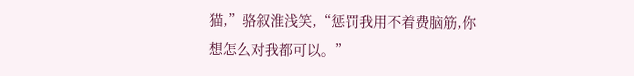猫,”骆叙淮浅笑,“惩罚我用不着费脑筋,你想怎么对我都可以。”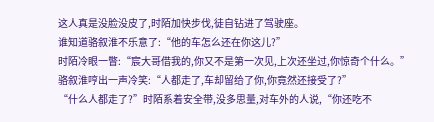这人真是没脸没皮了,时陌加快步伐,徒自钻进了驾驶座。
谁知道骆叙淮不乐意了:“他的车怎么还在你这儿?”
时陌冷眼一瞥:“宸大哥借我的,你又不是第一次见,上次还坐过,你惊奇个什么。”
骆叙淮哼出一声冷笑:“人都走了,车却留给了你,你竟然还接受了?”
“什么人都走了?”时陌系着安全带,没多思量,对车外的人说,“你还吃不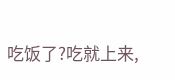吃饭了?吃就上来,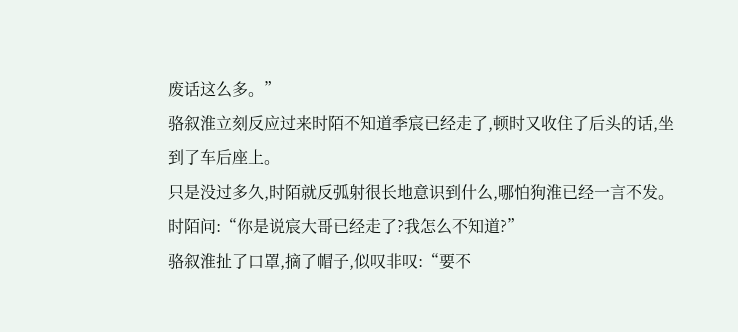废话这么多。”
骆叙淮立刻反应过来时陌不知道季宸已经走了,顿时又收住了后头的话,坐到了车后座上。
只是没过多久,时陌就反弧射很长地意识到什么,哪怕狗淮已经一言不发。
时陌问:“你是说宸大哥已经走了?我怎么不知道?”
骆叙淮扯了口罩,摘了帽子,似叹非叹:“要不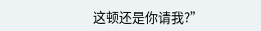这顿还是你请我?”